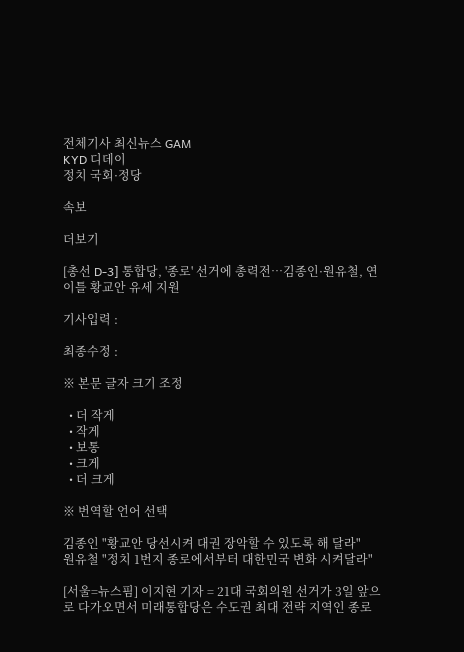전체기사 최신뉴스 GAM
KYD 디데이
정치 국회·정당

속보

더보기

[총선 D-3] 통합당, '종로' 선거에 총력전…김종인·원유철, 연이틀 황교안 유세 지원

기사입력 :

최종수정 :

※ 본문 글자 크기 조정

  • 더 작게
  • 작게
  • 보통
  • 크게
  • 더 크게

※ 번역할 언어 선택

김종인 "황교안 당선시켜 대권 장악할 수 있도록 해 달라"
원유철 "정치 1번지 종로에서부터 대한민국 변화 시켜달라"

[서울=뉴스핌] 이지현 기자 = 21대 국회의원 선거가 3일 앞으로 다가오면서 미래통합당은 수도권 최대 전략 지역인 종로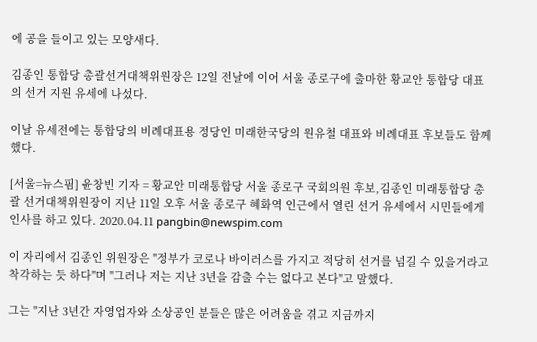에 공을 들이고 있는 모양새다.

김종인 통합당 총괄선거대책위원장은 12일 전날에 이어 서울 종로구에 출마한 황교안 통합당 대표의 선거 지원 유세에 나섰다.

이날 유세전에는 통합당의 비례대표용 정당인 미래한국당의 원유철 대표와 비례대표 후보들도 함께했다.

[서울=뉴스핌] 윤창빈 기자 = 황교안 미래통합당 서울 종로구 국회의원 후보,김종인 미래통합당 총괄 선거대책위원장이 지난 11일 오후 서울 종로구 혜화역 인근에서 열린 선거 유세에서 시민들에게 인사를 하고 있다. 2020.04.11 pangbin@newspim.com

이 자리에서 김종인 위원장은 "정부가 코로나 바이러스를 가지고 적당히 선거를 넘길 수 있을거라고 착각하는 듯 하다"며 "그러나 저는 지난 3년을 감출 수는 없다고 본다"고 말했다.

그는 "지난 3년간 자영업자와 소상공인 분들은 많은 어려움을 겪고 지금까지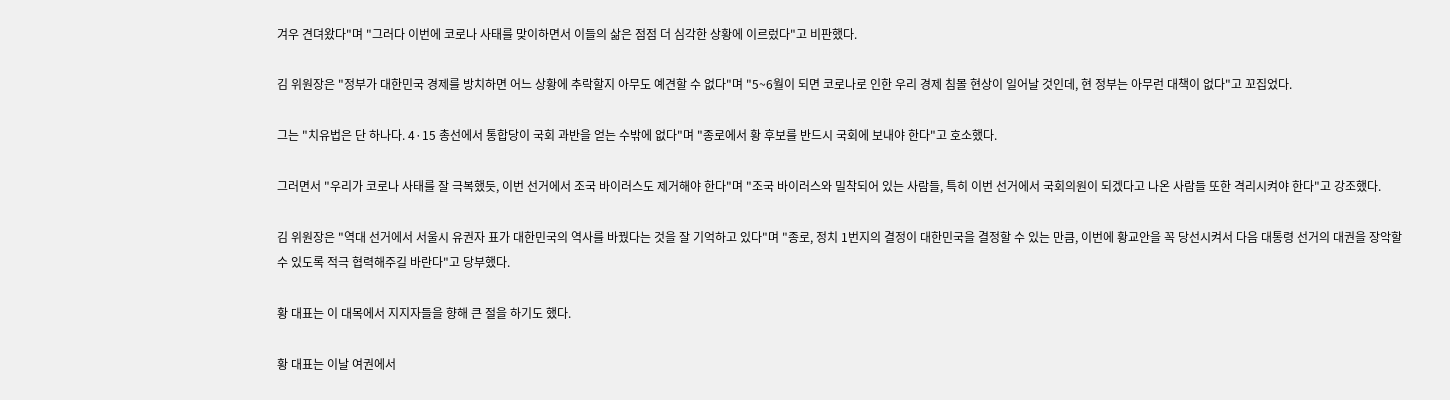겨우 견뎌왔다"며 "그러다 이번에 코로나 사태를 맞이하면서 이들의 삶은 점점 더 심각한 상황에 이르렀다"고 비판했다.

김 위원장은 "정부가 대한민국 경제를 방치하면 어느 상황에 추락할지 아무도 예견할 수 없다"며 "5~6월이 되면 코로나로 인한 우리 경제 침몰 현상이 일어날 것인데, 현 정부는 아무런 대책이 없다"고 꼬집었다.

그는 "치유법은 단 하나다. 4·15 총선에서 통합당이 국회 과반을 얻는 수밖에 없다"며 "종로에서 황 후보를 반드시 국회에 보내야 한다"고 호소했다.

그러면서 "우리가 코로나 사태를 잘 극복했듯, 이번 선거에서 조국 바이러스도 제거해야 한다"며 "조국 바이러스와 밀착되어 있는 사람들, 특히 이번 선거에서 국회의원이 되겠다고 나온 사람들 또한 격리시켜야 한다"고 강조했다.

김 위원장은 "역대 선거에서 서울시 유권자 표가 대한민국의 역사를 바꿨다는 것을 잘 기억하고 있다"며 "종로, 정치 1번지의 결정이 대한민국을 결정할 수 있는 만큼, 이번에 황교안을 꼭 당선시켜서 다음 대통령 선거의 대권을 장악할 수 있도록 적극 협력해주길 바란다"고 당부했다.

황 대표는 이 대목에서 지지자들을 향해 큰 절을 하기도 했다.

황 대표는 이날 여권에서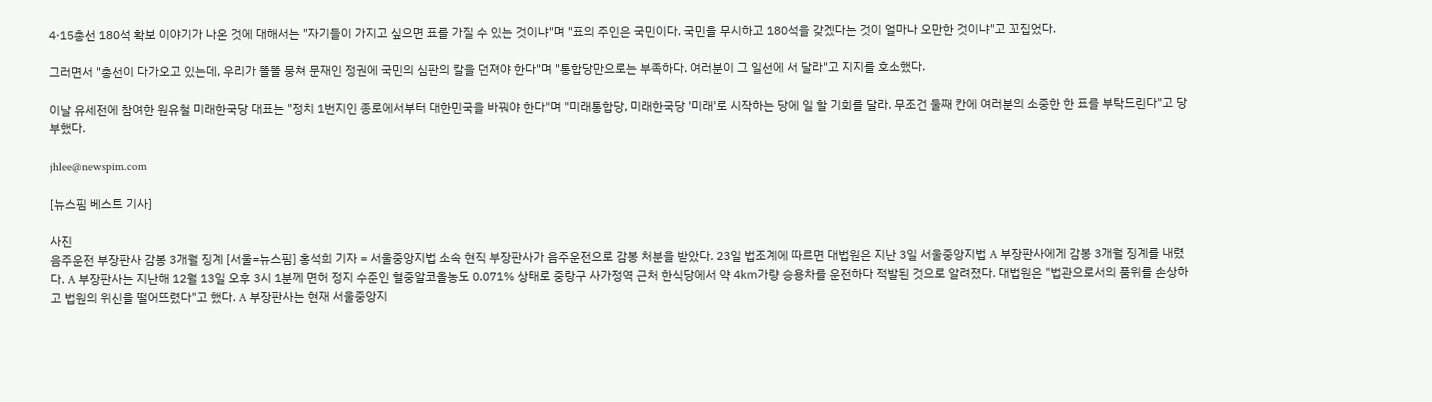4·15총선 180석 확보 이야기가 나온 것에 대해서는 "자기들이 가지고 싶으면 표를 가질 수 있는 것이냐"며 "표의 주인은 국민이다. 국민을 무시하고 180석을 갖겠다는 것이 얼마나 오만한 것이냐"고 꼬집었다.

그러면서 "총선이 다가오고 있는데, 우리가 똘똘 뭉쳐 문재인 정권에 국민의 심판의 칼을 던져야 한다"며 "통합당만으로는 부족하다. 여러분이 그 일선에 서 달라"고 지지를 호소했다.

이날 유세전에 참여한 원유철 미래한국당 대표는 "정치 1번지인 종로에서부터 대한민국을 바꿔야 한다"며 "미래통합당, 미래한국당 '미래'로 시작하는 당에 일 할 기회를 달라. 무조건 둘째 칸에 여러분의 소중한 한 표를 부탁드린다"고 당부했다.

jhlee@newspim.com

[뉴스핌 베스트 기사]

사진
음주운전 부장판사 감봉 3개월 징계 [서울=뉴스핌] 홍석희 기자 = 서울중앙지법 소속 현직 부장판사가 음주운전으로 감봉 처분을 받았다. 23일 법조계에 따르면 대법원은 지난 3일 서울중앙지법 A 부장판사에게 감봉 3개월 징계를 내렸다. A 부장판사는 지난해 12월 13일 오후 3시 1분께 면허 정지 수준인 혈중알코올농도 0.071% 상태로 중랑구 사가정역 근처 한식당에서 약 4㎞가량 승용차를 운전하다 적발된 것으로 알려졌다. 대법원은 "법관으로서의 품위를 손상하고 법원의 위신을 떨어뜨렸다"고 했다. A 부장판사는 현재 서울중앙지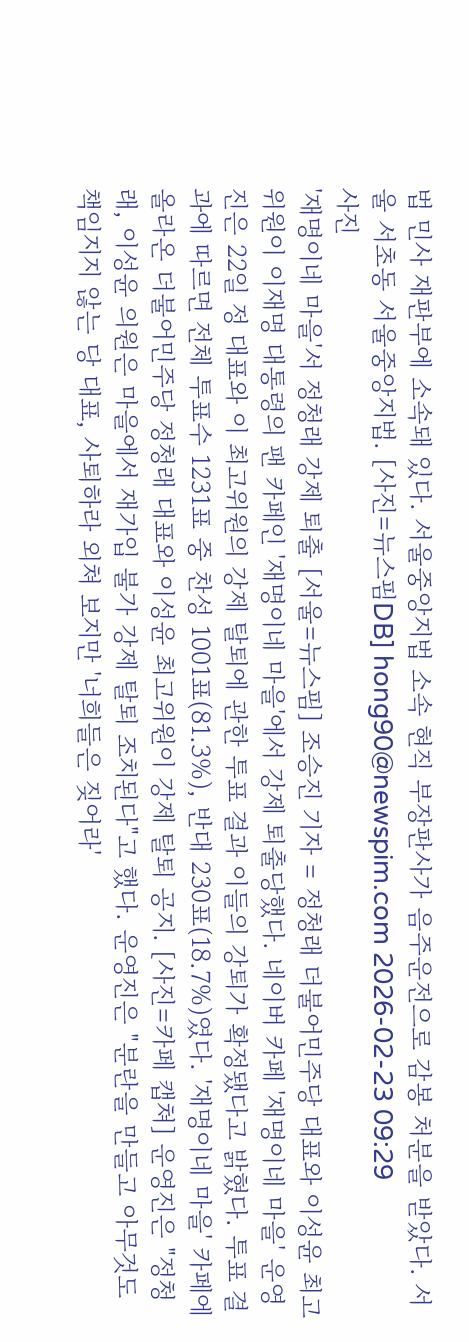법 민사 재판부에 소속돼 있다. 서울중앙지법 소속 현직 부장판사가 음주운전으로 감봉 처분을 받았다. 서울 서초동 서울중앙지법. [사진=뉴스핌DB] hong90@newspim.com 2026-02-23 09:29
사진
'재명이네 마을'서 정청래 강제 퇴출 [서울=뉴스핌] 조승진 기자 = 정청래 더불어민주당 대표와 이성윤 최고위원이 이재명 대통령의 팬 카페인 '재명이네 마을'에서 강제 퇴출당했다. 네이버 카페 '재명이네 마을' 운영진은 22일 정 대표와 이 최고위원의 강제 탈퇴에 관한 투표 결과 이들의 강퇴가 확정됐다고 밝혔다. 투표 결과에 따르면 전체 투표수 1231표 중 찬성 1001표(81.3%), 반대 230표(18.7%)였다. '재명이네 마을' 카페에 올라온 더불어민주당 정청래 대표와 이성윤 최고위원이 강제 탈퇴 공지. [사진=카페 캡쳐] 운영진은 "정청래, 이성윤 의원은 마을에서 재가입 불가 강제 탈퇴 조치된다"고 했다. 운영진은 "분란을 만들고 아무것도 책임지지 않는 당 대표, 사퇴하라 외쳐 보지만 '너희들은 짖어라'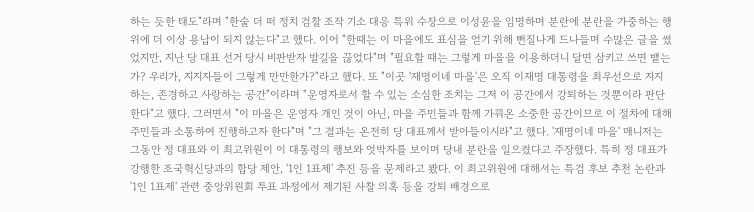하는 듯한 태도"라며 "한술 더 떠 정치 검찰 조작 기소 대응 특위 수장으로 이성윤을 임명하며 분란에 분란을 가중하는 행위에 더 이상 용납이 되지 않는다"고 했다. 이어 "한때는 이 마을에도 표심을 얻기 위해 뻔질나게 드나들며 수많은 글을 썼었지만, 지난 당 대표 선거 당시 비판받자 발길을 끊었다"며 "필요할 때는 그렇게 마을을 이용하더니 달면 삼키고 쓰면 뱉는가? 우리가, 지지자들이 그렇게 만만한가?"라고 했다. 또 "이곳 '재명이네 마을'은 오직 이재명 대통령을 최우선으로 지지하는, 존경하고 사랑하는 공간"이라며 "운영자로서 할 수 있는 소심한 조치는 그저 이 공간에서 강퇴하는 것뿐이라 판단한다"고 했다. 그러면서 "이 마을은 운영자 개인 것이 아닌, 마을 주민들과 함께 가꿔온 소중한 공간이므로 이 절차에 대해 주민들과 소통하여 진행하고자 한다"며 "그 결과는 온전히 당 대표께서 받아들이시라"고 했다. '재명이네 마을' 매니저는 그동안 정 대표와 이 최고위원이 이 대통령의 행보와 엇박자를 보이며 당내 분란을 일으켰다고 주장했다. 특히 정 대표가 강행한 조국혁신당과의 합당 제안, '1인 1표제' 추진 등을 문제라고 봤다. 이 최고위원에 대해서는 특검 후보 추천 논란과 '1인 1표제' 관련 중앙위원회 투표 과정에서 제기된 사찰 의혹 등을 강퇴 배경으로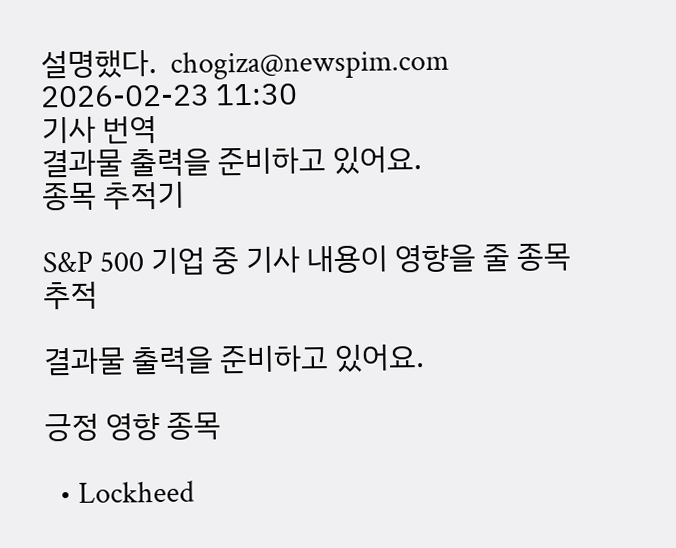설명했다.  chogiza@newspim.com 2026-02-23 11:30
기사 번역
결과물 출력을 준비하고 있어요.
종목 추적기

S&P 500 기업 중 기사 내용이 영향을 줄 종목 추적

결과물 출력을 준비하고 있어요.

긍정 영향 종목

  • Lockheed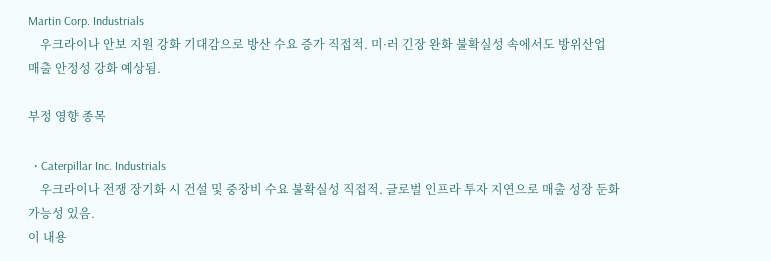Martin Corp. Industrials
    우크라이나 안보 지원 강화 기대감으로 방산 수요 증가 직접적. 미·러 긴장 완화 불확실성 속에서도 방위산업 매출 안정성 강화 예상됨.

부정 영향 종목

  • Caterpillar Inc. Industrials
    우크라이나 전쟁 장기화 시 건설 및 중장비 수요 불확실성 직접적. 글로벌 인프라 투자 지연으로 매출 성장 둔화 가능성 있음.
이 내용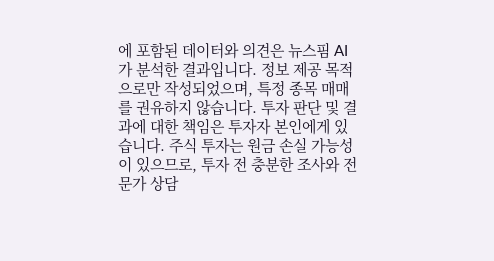에 포함된 데이터와 의견은 뉴스핌 AI가 분석한 결과입니다. 정보 제공 목적으로만 작성되었으며, 특정 종목 매매를 권유하지 않습니다. 투자 판단 및 결과에 대한 책임은 투자자 본인에게 있습니다. 주식 투자는 원금 손실 가능성이 있으므로, 투자 전 충분한 조사와 전문가 상담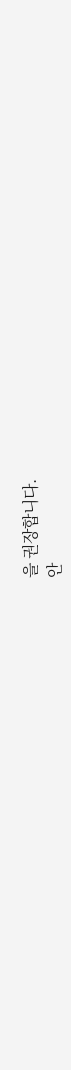을 권장합니다.
안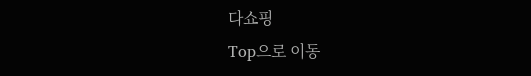다쇼핑
Top으로 이동